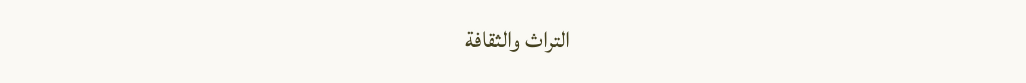التراث والثقافة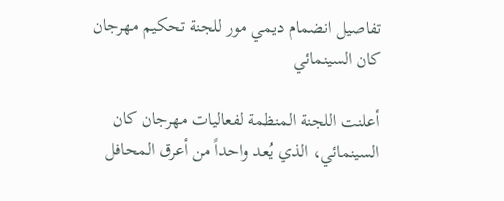تفاصيل انضمام ديمي مور للجنة تحكيم مهرجان كان السينمائي

أعلنت اللجنة المنظمة لفعاليات مهرجان كان السينمائي، الذي يُعد واحداً من أعرق المحافل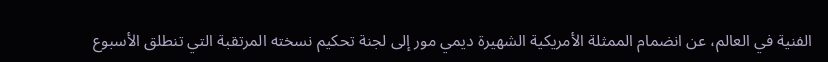الفنية في العالم، عن انضمام الممثلة الأمريكية الشهيرة ديمي مور إلى لجنة تحكيم نسخته المرتقبة التي تنطلق الأسبوع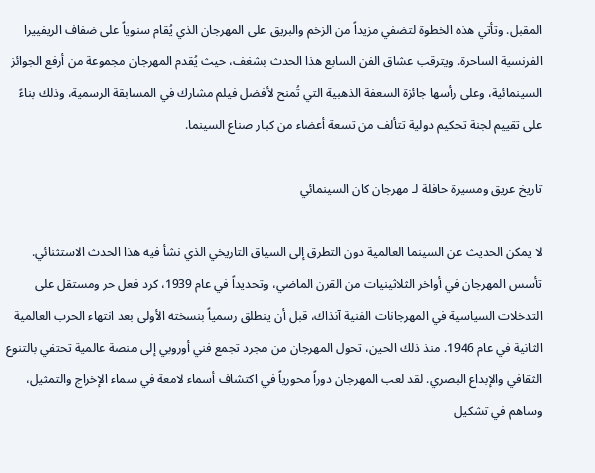المقبل. وتأتي هذه الخطوة لتضفي مزيداً من الزخم والبريق على المهرجان الذي يُقام سنوياً على ضفاف الريفييرا الفرنسية الساحرة. ويترقب عشاق الفن السابع هذا الحدث بشغف، حيث يُقدم المهرجان مجموعة من أرفع الجوائز السينمائية، وعلى رأسها جائزة السعفة الذهبية التي تُمنح لأفضل فيلم مشارك في المسابقة الرسمية، وذلك بناءً على تقييم لجنة تحكيم دولية تتألف من تسعة أعضاء من كبار صناع السينما.

تاريخ عريق ومسيرة حافلة لـ مهرجان كان السينمائي

لا يمكن الحديث عن السينما العالمية دون التطرق إلى السياق التاريخي الذي نشأ فيه هذا الحدث الاستثنائي. تأسس المهرجان في أواخر الثلاثينيات من القرن الماضي، وتحديداً في عام 1939، كرد فعل حر ومستقل على التدخلات السياسية في المهرجانات الفنية آنذاك، قبل أن ينطلق رسمياً بنسخته الأولى بعد انتهاء الحرب العالمية الثانية في عام 1946. منذ ذلك الحين، تحول المهرجان من مجرد تجمع فني أوروبي إلى منصة عالمية تحتفي بالتنوع الثقافي والإبداع البصري. لقد لعب المهرجان دوراً محورياً في اكتشاف أسماء لامعة في سماء الإخراج والتمثيل، وساهم في تشكيل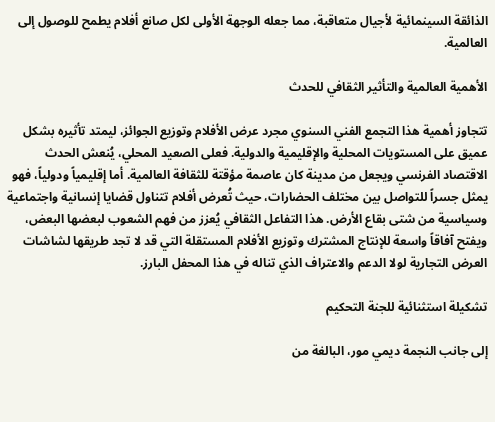الذائقة السينمائية لأجيال متعاقبة، مما جعله الوجهة الأولى لكل صانع أفلام يطمح للوصول إلى العالمية.

الأهمية العالمية والتأثير الثقافي للحدث

تتجاوز أهمية هذا التجمع الفني السنوي مجرد عرض الأفلام وتوزيع الجوائز، ليمتد تأثيره بشكل عميق على المستويات المحلية والإقليمية والدولية. فعلى الصعيد المحلي، يُنعش الحدث الاقتصاد الفرنسي ويجعل من مدينة كان عاصمة مؤقتة للثقافة العالمية. أما إقليمياً ودولياً، فهو يمثل جسراً للتواصل بين مختلف الحضارات، حيث تُعرض أفلام تتناول قضايا إنسانية واجتماعية وسياسية من شتى بقاع الأرض. هذا التفاعل الثقافي يُعزز من فهم الشعوب لبعضها البعض، ويفتح آفاقاً واسعة للإنتاج المشترك وتوزيع الأفلام المستقلة التي قد لا تجد طريقها لشاشات العرض التجارية لولا الدعم والاعتراف الذي تناله في هذا المحفل البارز.

تشكيلة استثنائية للجنة التحكيم

إلى جانب النجمة ديمي مور، البالغة من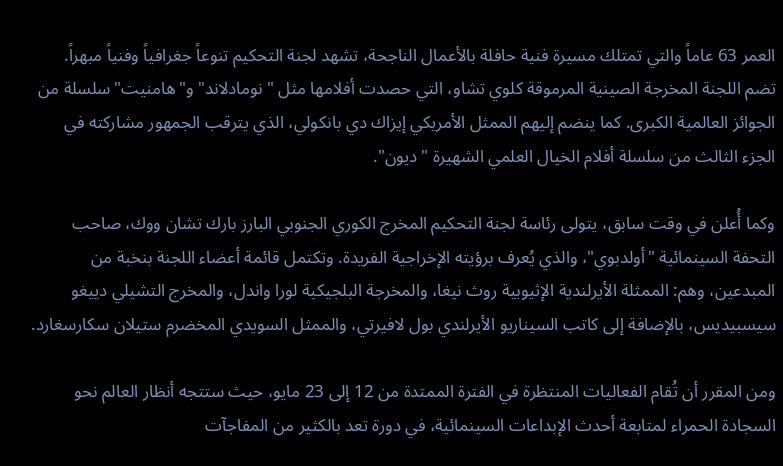العمر 63 عاماً والتي تمتلك مسيرة فنية حافلة بالأعمال الناجحة، تشهد لجنة التحكيم تنوعاً جغرافياً وفنياً مبهراً. تضم اللجنة المخرجة الصينية المرموقة كلوي تشاو، التي حصدت أفلامها مثل "نومادلاند" و"هامنيت" سلسلة من الجوائز العالمية الكبرى. كما ينضم إليهم الممثل الأمريكي إيزاك دي بانكولي، الذي يترقب الجمهور مشاركته في الجزء الثالث من سلسلة أفلام الخيال العلمي الشهيرة "ديون".

وكما أُعلن في وقت سابق، يتولى رئاسة لجنة التحكيم المخرج الكوري الجنوبي البارز بارك تشان ووك، صاحب التحفة السينمائية "أولدبوي"، والذي يُعرف برؤيته الإخراجية الفريدة. وتكتمل قائمة أعضاء اللجنة بنخبة من المبدعين، وهم: الممثلة الأيرلندية الإثيوبية روث نيغا، والمخرجة البلجيكية لورا واندل، والمخرج التشيلي دييغو سيسبيديس، بالإضافة إلى كاتب السيناريو الأيرلندي بول لافيرتي، والممثل السويدي المخضرم ستيلان سكارسغارد.

ومن المقرر أن تُقام الفعاليات المنتظرة في الفترة الممتدة من 12 إلى 23 مايو، حيث ستتجه أنظار العالم نحو السجادة الحمراء لمتابعة أحدث الإبداعات السينمائية، في دورة تعد بالكثير من المفاجآت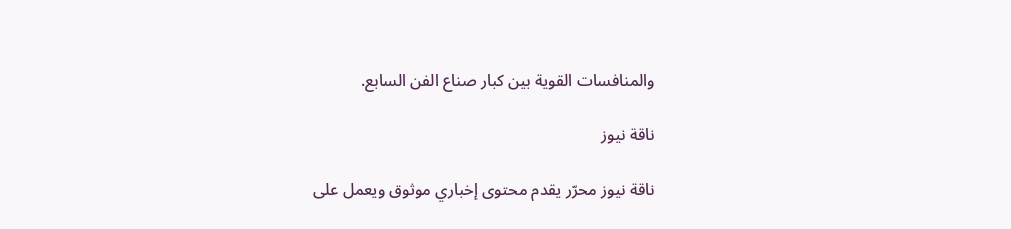والمنافسات القوية بين كبار صناع الفن السابع.

ناقة نيوز

ناقة نيوز محرّر يقدم محتوى إخباري موثوق ويعمل على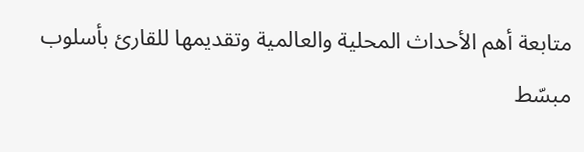متابعة أهم الأحداث المحلية والعالمية وتقديمها للقارئ بأسلوب مبسّط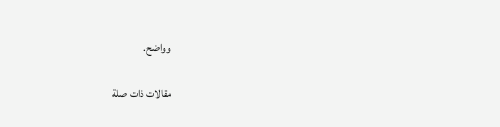وواضح.

مقالات ذات صلة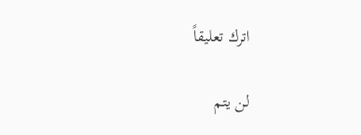اترك تعليقاً

لن يتم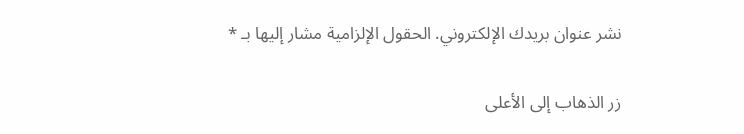نشر عنوان بريدك الإلكتروني. الحقول الإلزامية مشار إليها بـ *

زر الذهاب إلى الأعلى